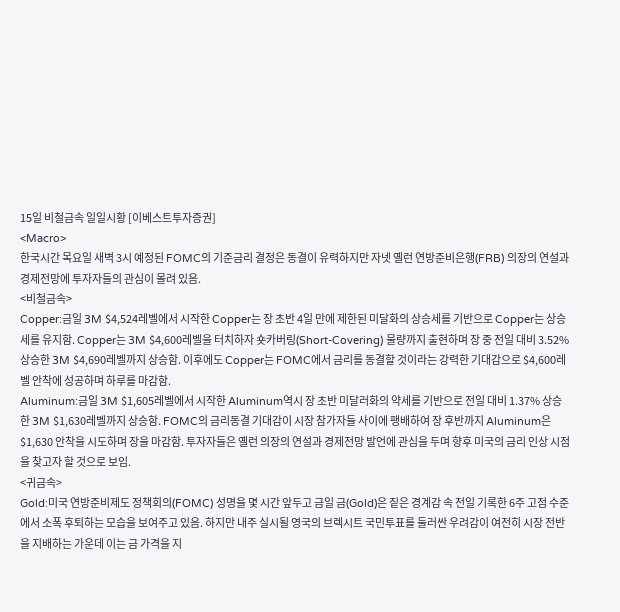15일 비철금속 일일시황 [이베스트투자증권]
<Macro>
한국시간 목요일 새벽 3시 예정된 FOMC의 기준금리 결정은 동결이 유력하지만 자넷 옐런 연방준비은행(FRB) 의장의 연설과 경제전망에 투자자들의 관심이 몰려 있음.
<비철금속>
Copper:금일 3M $4,524레벨에서 시작한 Copper는 장 초반 4일 만에 제한된 미달화의 상승세를 기반으로 Copper는 상승세를 유지함. Copper는 3M $4,600레벨을 터치하자 숏카버링(Short-Covering) 물량까지 출현하며 장 중 전일 대비 3.52% 상승한 3M $4,690레벨까지 상승함. 이후에도 Copper는 FOMC에서 금리를 동결할 것이라는 강력한 기대감으로 $4,600레벨 안착에 성공하며 하루를 마감함.
Aluminum:금일 3M $1,605레벨에서 시작한 Aluminum역시 장 초반 미달러화의 약세를 기반으로 전일 대비 1.37% 상승한 3M $1,630레벨까지 상승함. FOMC의 금리동결 기대감이 시장 참가자들 사이에 팽배하여 장 후반까지 Aluminum은 $1,630 안착을 시도하며 장을 마감함. 투자자들은 옐런 의장의 연설과 경제전망 발언에 관심을 두며 향후 미국의 금리 인상 시점을 찾고자 할 것으로 보임.
<귀금속>
Gold:미국 연방준비제도 정책회의(FOMC) 성명을 몇 시간 앞두고 금일 금(Gold)은 짙은 경계감 속 전일 기록한 6주 고점 수준에서 소폭 후퇴하는 모습을 보여주고 있음. 하지만 내주 실시될 영국의 브렉시트 국민투표를 둘러싼 우려감이 여전히 시장 전반을 지배하는 가운데 이는 금 가격을 지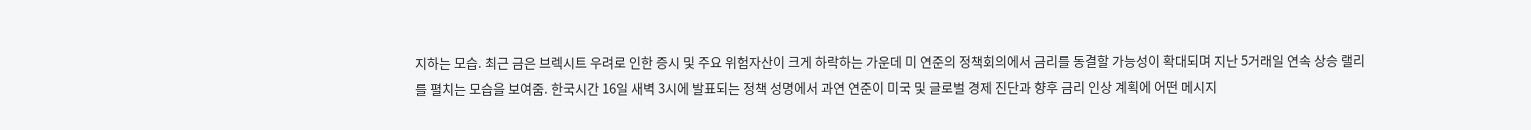지하는 모습. 최근 금은 브렉시트 우려로 인한 증시 및 주요 위험자산이 크게 하락하는 가운데 미 연준의 정책회의에서 금리를 동결할 가능성이 확대되며 지난 5거래일 연속 상승 랠리를 펼치는 모습을 보여줌. 한국시간 16일 새벽 3시에 발표되는 정책 성명에서 과연 연준이 미국 및 글로벌 경제 진단과 향후 금리 인상 계획에 어떤 메시지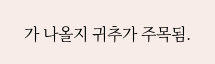가 나올지 귀추가 주목됨.